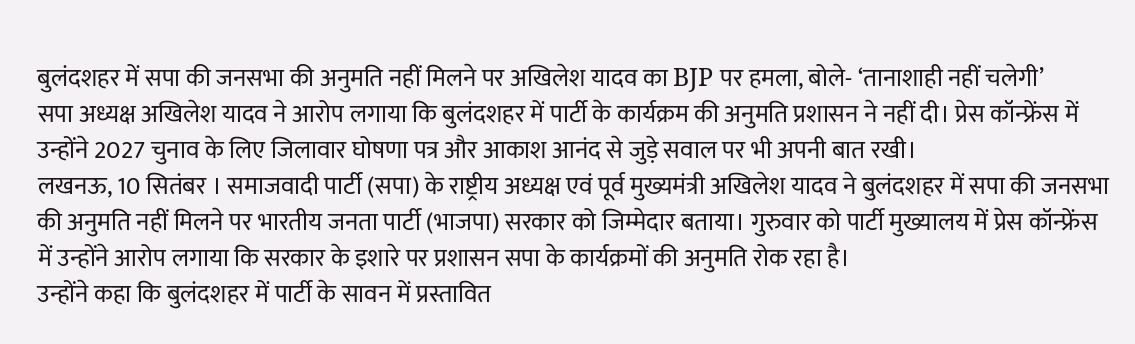बुलंदशहर में सपा की जनसभा की अनुमति नहीं मिलने पर अखिलेश यादव का BJP पर हमला, बोले- ‘तानाशाही नहीं चलेगी’
सपा अध्यक्ष अखिलेश यादव ने आरोप लगाया कि बुलंदशहर में पार्टी के कार्यक्रम की अनुमति प्रशासन ने नहीं दी। प्रेस कॉन्फ्रेंस में उन्होंने 2027 चुनाव के लिए जिलावार घोषणा पत्र और आकाश आनंद से जुड़े सवाल पर भी अपनी बात रखी।
लखनऊ, 10 सितंबर । समाजवादी पार्टी (सपा) के राष्ट्रीय अध्यक्ष एवं पूर्व मुख्यमंत्री अखिलेश यादव ने बुलंदशहर में सपा की जनसभा की अनुमति नहीं मिलने पर भारतीय जनता पार्टी (भाजपा) सरकार को जिम्मेदार बताया। गुरुवार को पार्टी मुख्यालय में प्रेस कॉन्फ्रेंस में उन्होंने आरोप लगाया कि सरकार के इशारे पर प्रशासन सपा के कार्यक्रमों की अनुमति रोक रहा है।
उन्होंने कहा कि बुलंदशहर में पार्टी के सावन में प्रस्तावित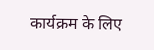कार्यक्रम के लिए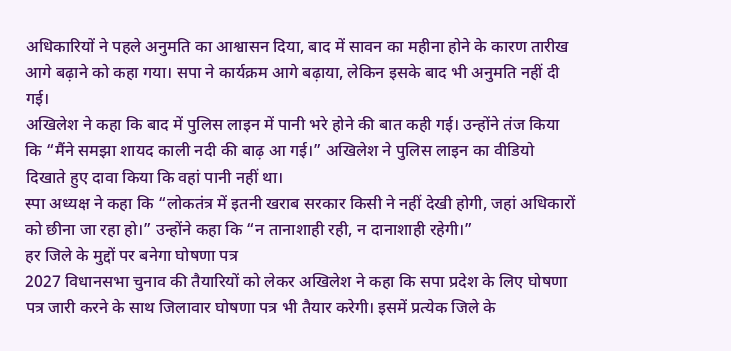अधिकारियों ने पहले अनुमति का आश्वासन दिया, बाद में सावन का महीना होने के कारण तारीख आगे बढ़ाने को कहा गया। सपा ने कार्यक्रम आगे बढ़ाया, लेकिन इसके बाद भी अनुमति नहीं दी गई।
अखिलेश ने कहा कि बाद में पुलिस लाइन में पानी भरे होने की बात कही गई। उन्होंने तंज किया कि “मैंने समझा शायद काली नदी की बाढ़ आ गई।” अखिलेश ने पुलिस लाइन का वीडियो दिखाते हुए दावा किया कि वहां पानी नहीं था।
स्पा अध्यक्ष ने कहा कि “लोकतंत्र में इतनी खराब सरकार किसी ने नहीं देखी होगी, जहां अधिकारों को छीना जा रहा हो।” उन्होंने कहा कि “न तानाशाही रही, न दानाशाही रहेगी।”
हर जिले के मुद्दों पर बनेगा घोषणा पत्र
2027 विधानसभा चुनाव की तैयारियों को लेकर अखिलेश ने कहा कि सपा प्रदेश के लिए घोषणा पत्र जारी करने के साथ जिलावार घोषणा पत्र भी तैयार करेगी। इसमें प्रत्येक जिले के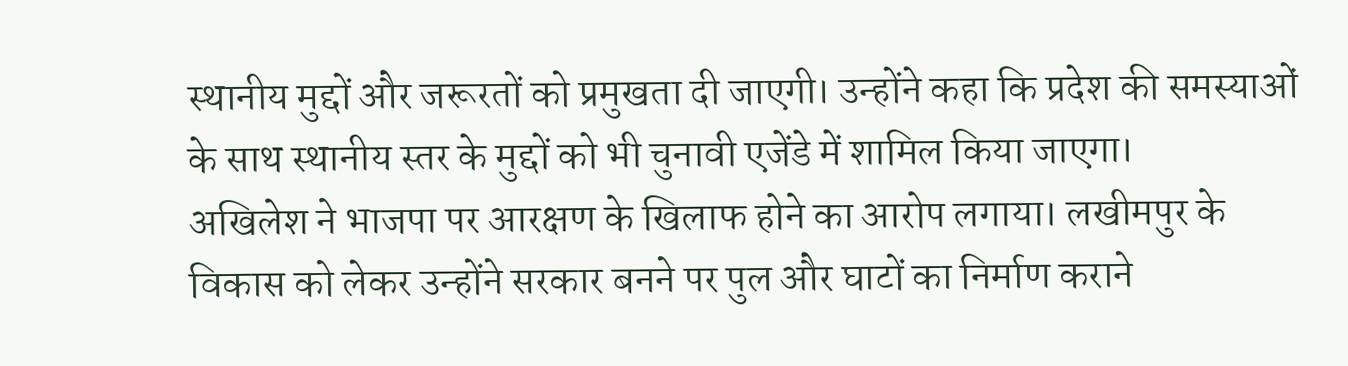स्थानीय मुद्दों और जरूरतों को प्रमुखता दी जाएगी। उन्होंने कहा कि प्रदेश की समस्याओं के साथ स्थानीय स्तर के मुद्दों को भी चुनावी एजेंडे में शामिल किया जाएगा।
अखिलेश ने भाजपा पर आरक्षण के खिलाफ होने का आरोप लगाया। लखीमपुर के विकास को लेकर उन्होंने सरकार बनने पर पुल और घाटों का निर्माण कराने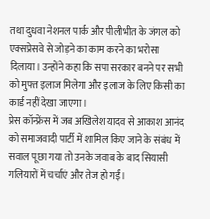तथा दुधवा नेशनल पार्क और पीलीभीत के जंगल को एक्सप्रेसवे से जोड़ने का काम करने का भरोसा दिलाया। उन्होंने कहा कि सपा सरकार बनने पर सभी को मुफ्त इलाज मिलेगा और इलाज के लिए किसी का कार्ड नहीं देखा जाएगा।
प्रेस कॉन्फ्रेंस में जब अखिलेश यादव से आकाश आनंद को समाजवादी पार्टी में शामिल किए जाने के संबंध में सवाल पूछा गया तो उनके जवाब के बाद सियासी गलियारों में चर्चाएं और तेज हो गईं।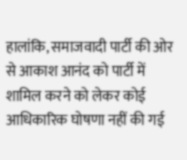हालांकि, समाजवादी पार्टी की ओर से आकाश आनंद को पार्टी में शामिल करने को लेकर कोई आधिकारिक घोषणा नहीं की गई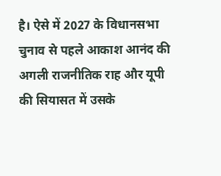है। ऐसे में 2027 के विधानसभा चुनाव से पहले आकाश आनंद की अगली राजनीतिक राह और यूपी की सियासत में उसके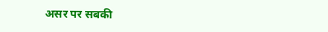असर पर सबकी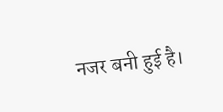नजर बनी हुई है।